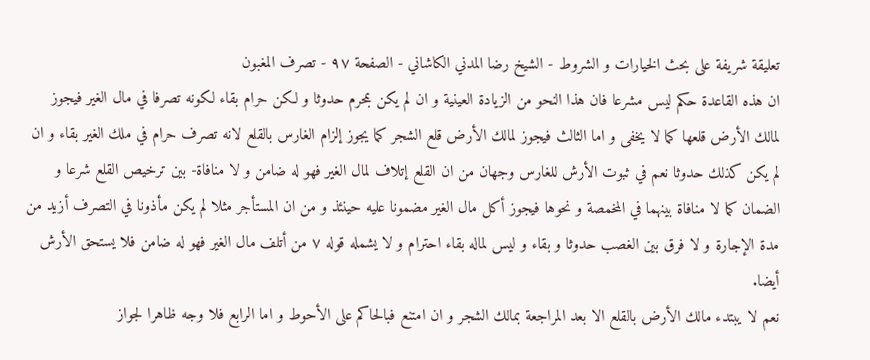تعليقة شريفة على بحث الخيارات و الشروط - الشيخ رضا المدني الكاشاني - الصفحة ٩٧ - تصرف المغبون
ان هذه القاعدة حكم ليس مشرعا فان هذا النحو من الزيادة العينية و ان لم يكن بمحرم حدوثا و لكن حرام بقاء لكونه تصرفا في مال الغير فيجوز لمالك الأرض قلعها كما لا يخفى و اما الثالث فيجوز لمالك الأرض قلع الشجر كما يجوز إلزام الغارس بالقلع لانه تصرف حرام في ملك الغير بقاء و ان لم يكن كذلك حدوثا نعم في ثبوت الأرش للغارس وجهان من ان القلع إتلاف لمال الغير فهو له ضامن و لا منافاة- بين ترخيص القلع شرعا و الضمان كما لا منافاة بينهما في المخمصة و نحوها فيجوز أكل مال الغير مضمونا عليه حينئذ و من ان المستأجر مثلا لم يكن مأذونا في التصرف أزيد من مدة الإجارة و لا فرق بين الغصب حدوثا و بقاء و ليس لماله بقاء احترام و لا يشمله قوله ٧ من أتلف مال الغير فهو له ضامن فلا يستحق الأرش أيضا.
نعم لا يبتدء مالك الأرض بالقلع الا بعد المراجعة بمالك الشجر و ان امتنع فبالحاكم على الأحوط و اما الرابع فلا وجه ظاهرا لجواز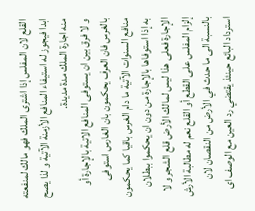القلع لان المفلس إذا اشترى الملك فهو مالك لمنفعته ابدا فيجوز له استيفاء المنافع الأزمنة الآتية و لذا يصح منه اجارة الملك مدة مديدة.
و لا فرق بين ان يستوفى المنافع الاتية بالإجارة أو بالغرس فان العرف يحكمون بان الغارس استوفى منافع السنوات الآتية ما دام الغرس باقيا كما يحكمون به إذا استوفاها بالإجارة من دون ان يحكموا ببطلان الإجارة فعلى هذا ليس لمالك الأرض قلع الشجر و لا إلزام المفلس على القطع أو القلع نعم له مطالبة الأرش بالنسبة الى ما حدث في الأرض من النقصان لان استرداد البائع حينئذ يقتضي رد العين مع الوصف اى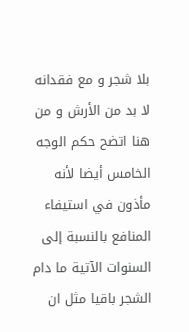بلا شجر و مع فقدانه لا بد من الأرش و من هنا اتضح حكم الوجه الخامس أيضا لأنه مأذون في استيفاء المنافع بالنسبة إلى السنوات الآتية ما دام الشجر باقيا مثل ان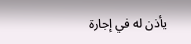يأذن له في إجارة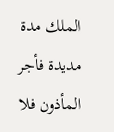الملك مدة مديدة فأجر المأذون فلا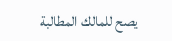يصح للمالك المطالبة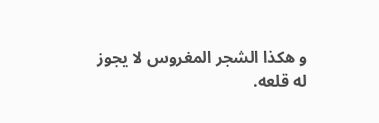و هكذا الشجر المغروس لا يجوز له قلعه.